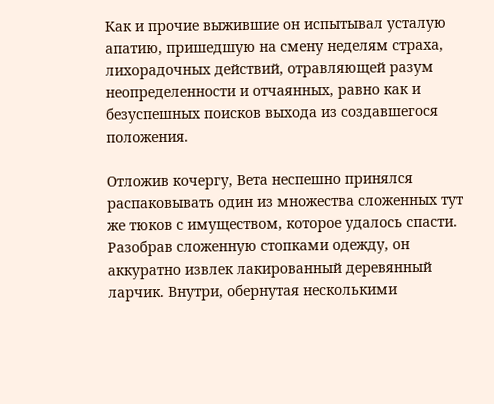Как и прочие выжившие он испытывал усталую апатию, пришедшую на смену неделям страха, лихорадочных действий, отравляющей разум неопределенности и отчаянных, равно как и безуспешных поисков выхода из создавшегося положения.

Отложив кочергу, Вета неспешно принялся распаковывать один из множества сложенных тут же тюков с имуществом, которое удалось спасти. Разобрав сложенную стопками одежду, он аккуратно извлек лакированный деревянный ларчик. Внутри, обернутая несколькими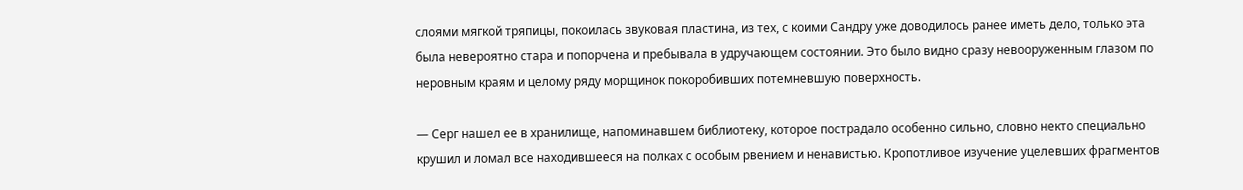слоями мягкой тряпицы, покоилась звуковая пластина, из тех, с коими Сандру уже доводилось ранее иметь дело, только эта была невероятно стара и попорчена и пребывала в удручающем состоянии. Это было видно сразу невооруженным глазом по неровным краям и целому ряду морщинок покоробивших потемневшую поверхность.

— Серг нашел ее в хранилище, напоминавшем библиотеку, которое пострадало особенно сильно, словно некто специально крушил и ломал все находившееся на полках с особым рвением и ненавистью. Кропотливое изучение уцелевших фрагментов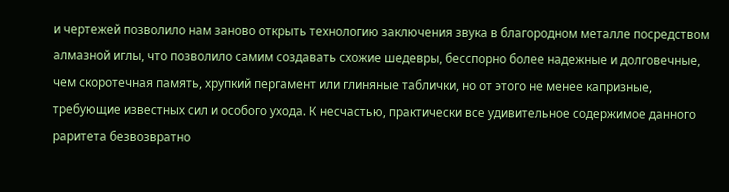и чертежей позволило нам заново открыть технологию заключения звука в благородном металле посредством алмазной иглы, что позволило самим создавать схожие шедевры, бесспорно более надежные и долговечные, чем скоротечная память, хрупкий пергамент или глиняные таблички, но от этого не менее капризные, требующие известных сил и особого ухода. К несчастью, практически все удивительное содержимое данного раритета безвозвратно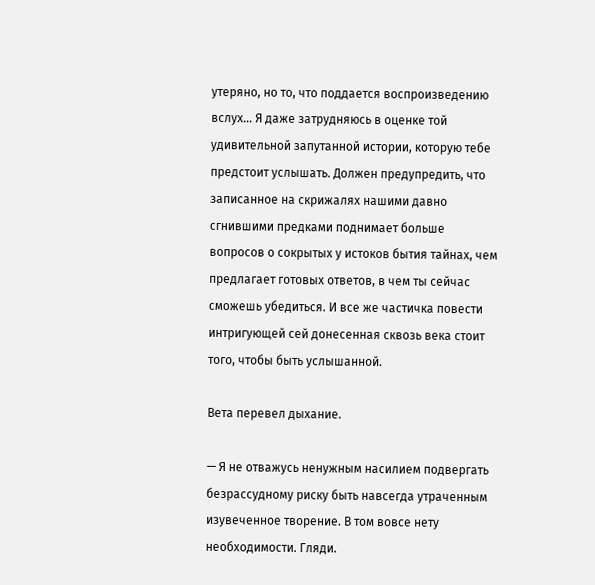утеряно, но то, что поддается воспроизведению вслух… Я даже затрудняюсь в оценке той удивительной запутанной истории, которую тебе предстоит услышать. Должен предупредить, что записанное на скрижалях нашими давно сгнившими предками поднимает больше вопросов о сокрытых у истоков бытия тайнах, чем предлагает готовых ответов, в чем ты сейчас сможешь убедиться. И все же частичка повести интригующей сей донесенная сквозь века стоит того, чтобы быть услышанной.

Вета перевел дыхание.

— Я не отважусь ненужным насилием подвергать безрассудному риску быть навсегда утраченным изувеченное творение. В том вовсе нету необходимости. Гляди.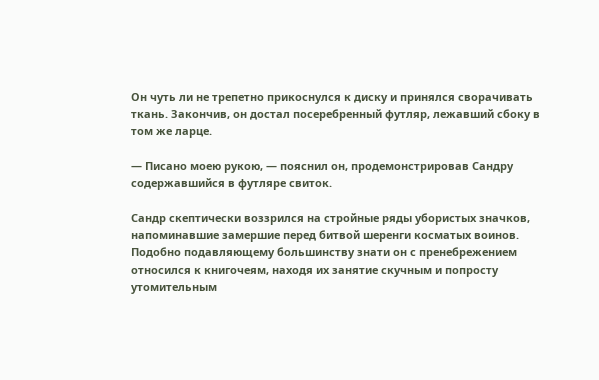Он чуть ли не трепетно прикоснулся к диску и принялся сворачивать ткань. Закончив, он достал посеребренный футляр, лежавший сбоку в том же ларце.

— Писано моею рукою, — пояснил он, продемонстрировав Сандру содержавшийся в футляре свиток.

Сандр скептически воззрился на стройные ряды убористых значков, напоминавшие замершие перед битвой шеренги косматых воинов. Подобно подавляющему большинству знати он с пренебрежением относился к книгочеям, находя их занятие скучным и попросту утомительным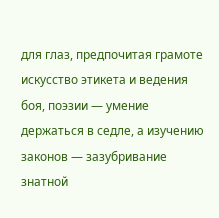для глаз, предпочитая грамоте искусство этикета и ведения боя, поэзии — умение держаться в седле, а изучению законов — зазубривание знатной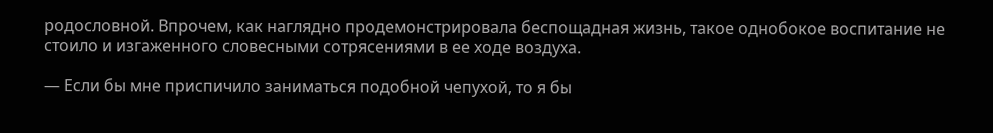родословной. Впрочем, как наглядно продемонстрировала беспощадная жизнь, такое однобокое воспитание не стоило и изгаженного словесными сотрясениями в ее ходе воздуха.

— Если бы мне приспичило заниматься подобной чепухой, то я бы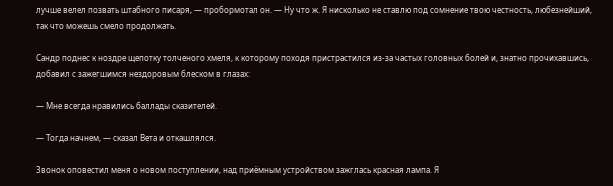лучше велел позвать штабного писаря, — пробормотал он. — Ну что ж. Я нисколько не ставлю под сомнение твою честность, любезнейший, так что можешь смело продолжать.

Сандр поднес к ноздре щепотку толченого хмеля, к которому походя пристрастился из-за частых головных болей и, знатно прочихавшись, добавил с зажегшимся нездоровым блеском в глазах:

— Мне всегда нравились баллады сказителей.

— Тогда начнем, — сказал Вета и откашлялся.

Звонок оповестил меня о новом поступлении, над приёмным устройством зажглась красная лампа. Я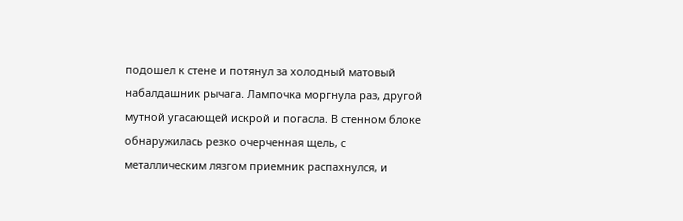подошел к стене и потянул за холодный матовый набалдашник рычага. Лампочка моргнула раз, другой мутной угасающей искрой и погасла. В стенном блоке обнаружилась резко очерченная щель, с металлическим лязгом приемник распахнулся, и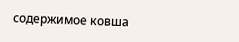содержимое ковша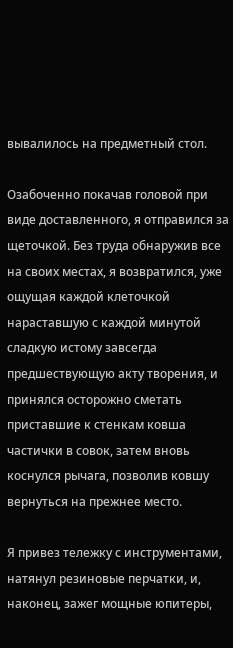вывалилось на предметный стол.

Озабоченно покачав головой при виде доставленного, я отправился за щеточкой. Без труда обнаружив все на своих местах, я возвратился, уже ощущая каждой клеточкой нараставшую с каждой минутой сладкую истому завсегда предшествующую акту творения, и принялся осторожно сметать приставшие к стенкам ковша частички в совок, затем вновь коснулся рычага, позволив ковшу вернуться на прежнее место.

Я привез тележку с инструментами, натянул резиновые перчатки, и, наконец, зажег мощные юпитеры,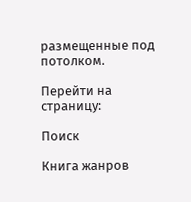размещенные под потолком.

Перейти на страницу:

Поиск

Книга жанров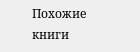Похожие книги